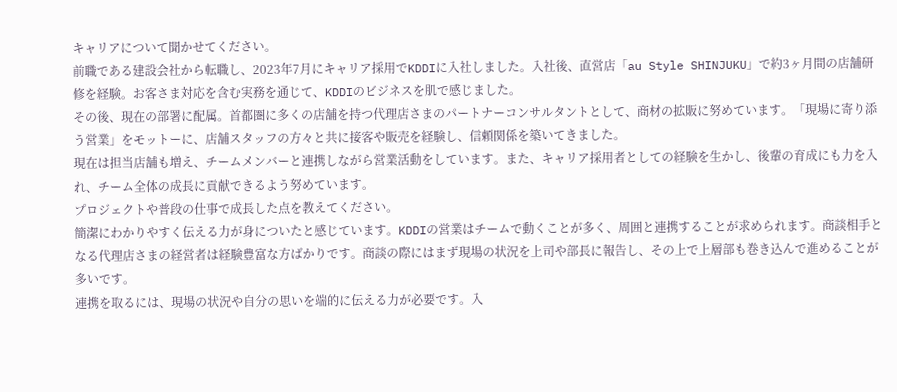キャリアについて聞かせてください。
前職である建設会社から転職し、2023年7月にキャリア採用でKDDIに入社しました。入社後、直営店「au Style SHINJUKU」で約3ヶ月間の店舗研修を経験。お客さま対応を含む実務を通じて、KDDIのビジネスを肌で感じました。
その後、現在の部署に配属。首都圏に多くの店舗を持つ代理店さまのパートナーコンサルタントとして、商材の拡販に努めています。「現場に寄り添う営業」をモットーに、店舗スタッフの方々と共に接客や販売を経験し、信頼関係を築いてきました。
現在は担当店舗も増え、チームメンバーと連携しながら営業活動をしています。また、キャリア採用者としての経験を生かし、後輩の育成にも力を入れ、チーム全体の成長に貢献できるよう努めています。
プロジェクトや普段の仕事で成長した点を教えてください。
簡潔にわかりやすく伝える力が身についたと感じています。KDDIの営業はチームで動くことが多く、周囲と連携することが求められます。商談相手となる代理店さまの経営者は経験豊富な方ばかりです。商談の際にはまず現場の状況を上司や部長に報告し、その上で上層部も巻き込んで進めることが多いです。
連携を取るには、現場の状況や自分の思いを端的に伝える力が必要です。入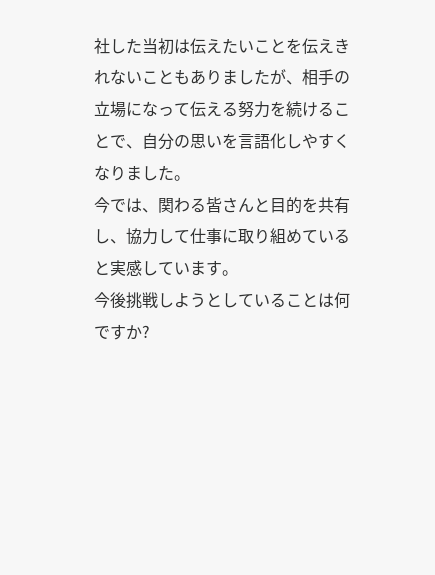社した当初は伝えたいことを伝えきれないこともありましたが、相手の立場になって伝える努力を続けることで、自分の思いを言語化しやすくなりました。
今では、関わる皆さんと目的を共有し、協力して仕事に取り組めていると実感しています。
今後挑戦しようとしていることは何ですか?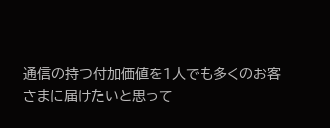通信の持つ付加価値を1人でも多くのお客さまに届けたいと思って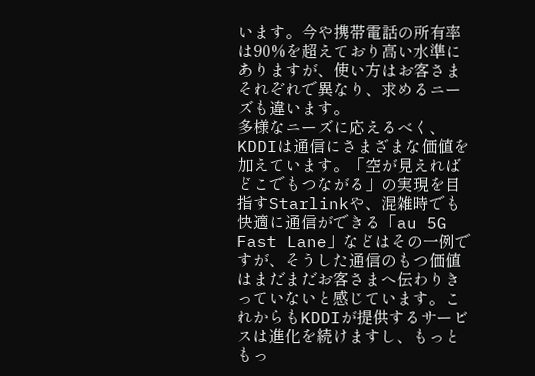います。今や携帯電話の所有率は90%を超えており高い水準にありますが、使い方はお客さまそれぞれで異なり、求めるニーズも違います。
多様なニーズに応えるべく、KDDIは通信にさまざまな価値を加えています。「空が見えればどこでもつながる」の実現を目指すStarlinkや、混雑時でも快適に通信ができる「au 5G Fast Lane」などはその一例ですが、そうした通信のもつ価値はまだまだお客さまへ伝わりきっていないと感じています。これからもKDDIが提供するサービスは進化を続けますし、もっともっ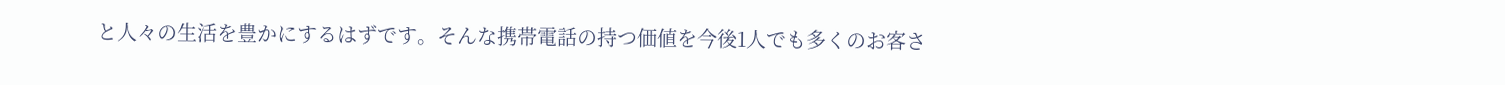と人々の生活を豊かにするはずです。そんな携帯電話の持つ価値を今後1人でも多くのお客さ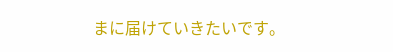まに届けていきたいです。